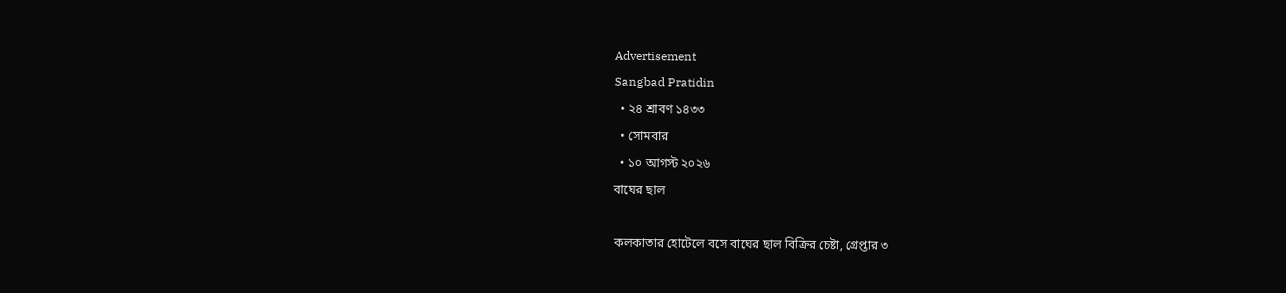Advertisement
Sangbad Pratidin
  • ২৪ শ্রাবণ ১৪৩৩
  • সোমবার
  • ১০ আগস্ট ২০২৬
বাঘের ছাল

কলকাতার হোটেলে বসে বাঘের ছাল বিক্রির চেষ্টা, গ্রেপ্তার ৩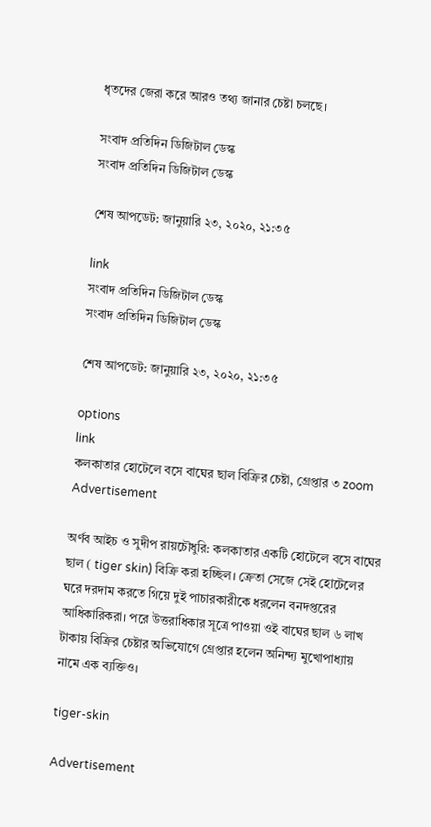ধৃতদের জেরা করে আরও তথ্য জানার চেষ্টা চলছে।

সংবাদ প্রতিদিন ডিজিটাল ডেস্ক
সংবাদ প্রতিদিন ডিজিটাল ডেস্ক

শেষ আপডেট: জানুয়ারি ২৩, ২০২০, ২১:৩৫

link
সংবাদ প্রতিদিন ডিজিটাল ডেস্ক
সংবাদ প্রতিদিন ডিজিটাল ডেস্ক

শেষ আপডেট: জানুয়ারি ২৩, ২০২০, ২১:৩৫

options
link
কলকাতার হোটেলে বসে বাঘের ছাল বিক্রির চেষ্টা, গ্রেপ্তার ৩ zoom
Advertisement

অর্ণব আইচ ও সুদীপ রায়চৌধুরি: কলকাতার একটি হোটেলে বসে বাঘের ছাল ( tiger skin) বিক্রি করা হচ্ছিল। ক্রেতা সেজে সেই হোটেলের ঘরে দরদাম করতে গিয়ে দুই পাচারকারীকে ধরলেন বনদপ্তরের আধিকারিকরা। পরে উত্তরাধিকার সূত্রে পাওয়া ওই বাঘের ছাল ৬ লাখ টাকায় বিক্রির চেষ্টার অভিযোগে গ্রেপ্তার হলেন অনিন্দ্য মুখোপাধ্যায় নামে এক ব্যক্তিও।

tiger-skin

Advertisement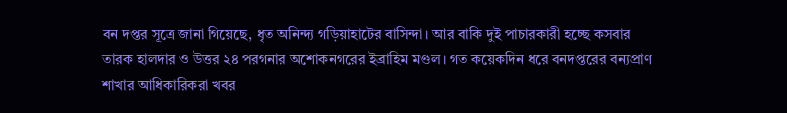বন দপ্তর সূত্রে জানা গিয়েছে, ধৃত অনিন্দ্য গড়িয়াহাটের বাসিন্দা। আর বাকি দুই পাচারকারী হচ্ছে কসবার তারক হালদার ও উত্তর ২৪ পরগনার অশোকনগরের ইব্রাহিম মণ্ডল। গত কয়েকদিন ধরে বনদপ্তরের বন্যপ্রাণ শাখার আধিকারিকরা খবর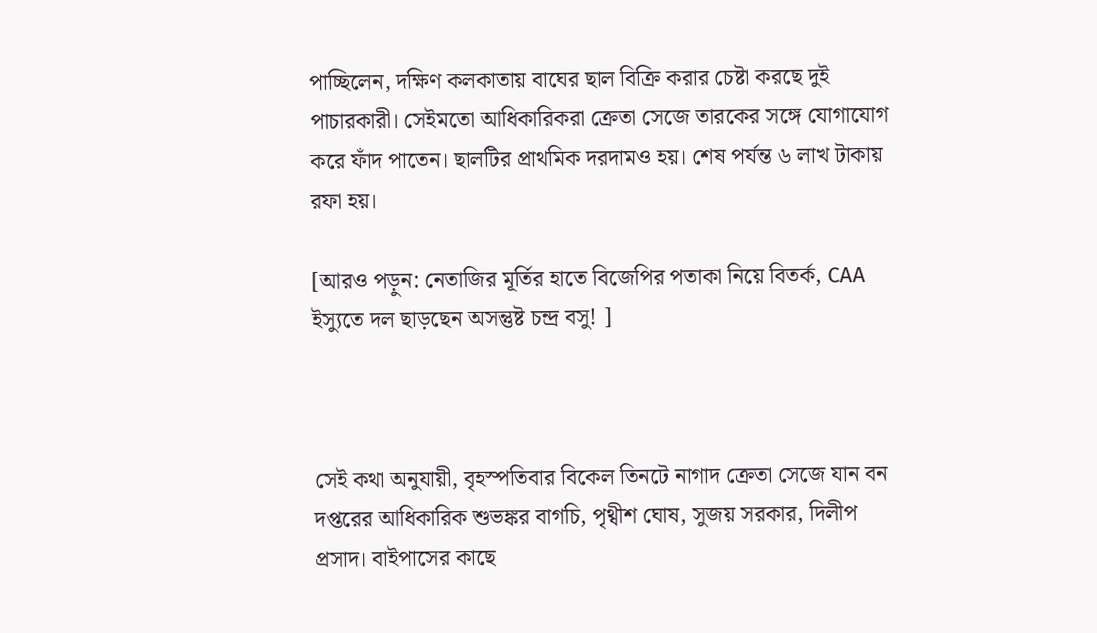পাচ্ছিলেন, দক্ষিণ কলকাতায় বাঘের ছাল বিক্রি করার চেষ্টা করছে দুই পাচারকারী। সেইমতো আধিকারিকরা ক্রেতা সেজে তারকের সঙ্গে যোগাযোগ করে ফাঁদ পাতেন। ছালটির প্রাথমিক দরদামও হয়। শেষ পর্যন্ত ৬ লাখ টাকায় রফা হয়।

[আরও পড়ুন: নেতাজির মূর্তির হাতে বিজেপির পতাকা নিয়ে বিতর্ক, CAA ইস্যুতে দল ছাড়ছেন অসন্তুষ্ট চন্দ্র বসু! ]



সেই কথা অনুযায়ী, বৃহস্পতিবার বিকেল তিনটে নাগাদ ক্রেতা সেজে যান বন দপ্তরের আধিকারিক শুভঙ্কর বাগচি, পৃথ্বীশ ঘোষ, সুজয় সরকার, দিলীপ প্রসাদ। বাইপাসের কাছে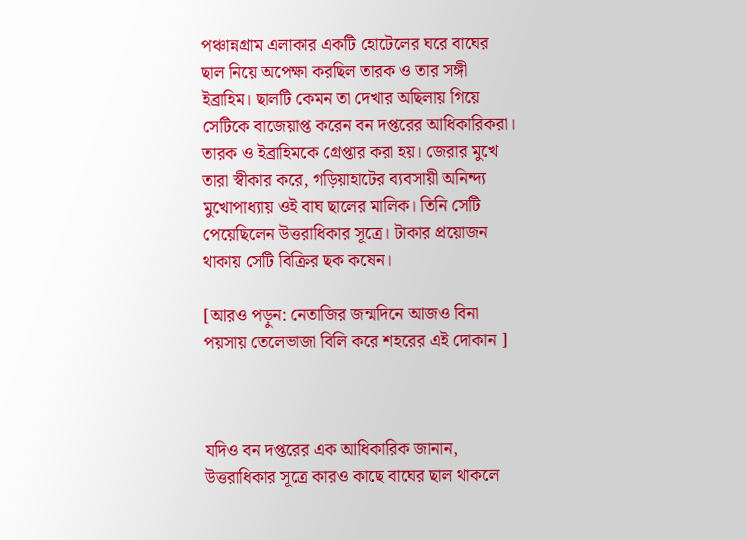পঞ্চান্নগ্রাম এলাকার একটি হোটেলের ঘরে বাঘের ছাল নিয়ে অপেক্ষা করছিল তারক ও তার সঙ্গী ইব্রাহিম। ছালটি কেমন তা দেখার অছিলায় গিয়ে সেটিকে বাজেয়াপ্ত করেন বন দপ্তরের আধিকারিকরা। তারক ও ইব্রাহিমকে গ্রেপ্তার করা হয়। জেরার মুখে তারা স্বীকার করে, গড়িয়াহাটের ব্যবসায়ী অনিন্দ্য মুখোপাধ্যায় ওই বাঘ ছালের মালিক। তিনি সেটি পেয়েছিলেন উত্তরাধিকার সূত্রে। টাকার প্রয়োজন থাকায় সেটি বিক্রির ছক কষেন।

[আরও পড়ুন: নেতাজির জন্মদিনে আজও বিনা পয়সায় তেলেভাজা বিলি করে শহরের এই দোকান ]



যদিও বন দপ্তরের এক আধিকারিক জানান, উত্তরাধিকার সূত্রে কারও কাছে বাঘের ছাল থাকলে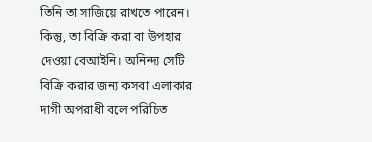তিনি তা সাজিয়ে রাখতে পারেন। কিন্তু, তা বিক্রি করা বা উপহার দেওয়া বেআইনি। অনিন্দ্য সেটি বিক্রি করার জন্য কসবা এলাকার দাগী অপরাধী বলে পরিচিত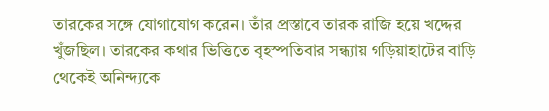তারকের সঙ্গে যোগাযোগ করেন। তাঁর প্রস্তাবে তারক রাজি হয়ে খদ্দের খুঁজছিল। তারকের কথার ভিত্তিতে বৃহস্পতিবার সন্ধ্যায় গড়িয়াহাটের বাড়ি থেকেই অনিন্দ্যকে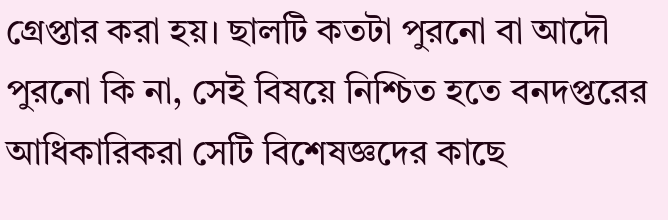গ্রেপ্তার করা হয়। ছালটি কতটা পুরনো বা আদৌ পুরনো কি না, সেই বিষয়ে নিশ্চিত হতে বনদপ্তরের আধিকারিকরা সেটি বিশেষজ্ঞদের কাছে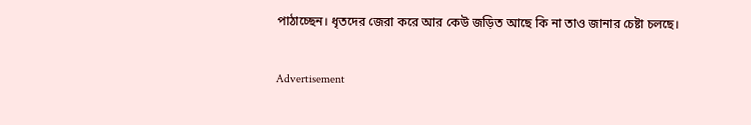পাঠাচ্ছেন। ধৃতদের জেরা করে আর কেউ জড়িত আছে কি না তাও জানার চেষ্টা চলছে।

Advertisement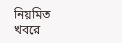নিয়মিত খবরে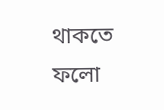থাকতে ফলো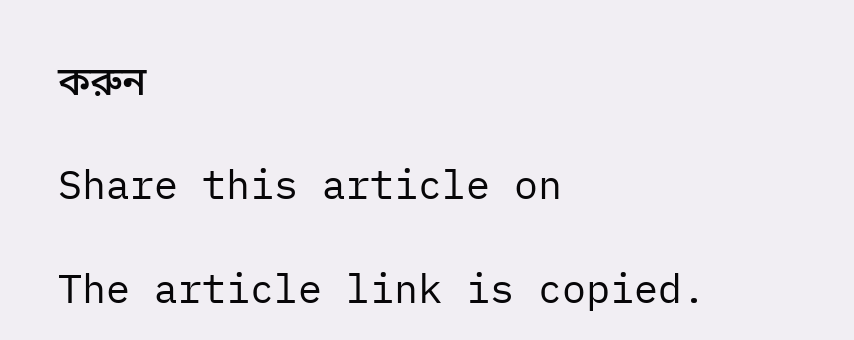করুন

Share this article on

The article link is copied.